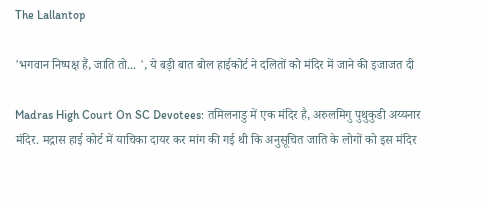The Lallantop

'भगवान निष्पक्ष हैं, जाति तो... ', ये बड़ी बात बोल हाईकोर्ट ने दलितों को मंदिर में जाने की इजाजत दी

Madras High Court On SC Devotees: तमिलनाडु में एक मंदिर है, अरुलमिगु पुथुकुडी अय्यनार मंदिर. मद्रास हाई कोर्ट में याचिका दायर कर मांग की गई थी कि अनुसूचित जाति के लोगों को इस मंदिर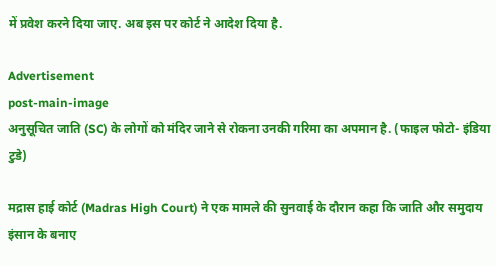में प्रवेश करने दिया जाए. अब इस पर कोर्ट ने आदेश दिया है.

Advertisement
post-main-image
अनुसूचित जाति (SC) के लोगों को मंदिर जाने से रोकना उनकी गरिमा का अपमान है. (फाइल फोटो- इंडिया टुडे)

मद्रास हाई कोर्ट (Madras High Court) ने एक मामले की सुनवाई के दौरान कहा कि जाति और समुदाय इंसान के बनाए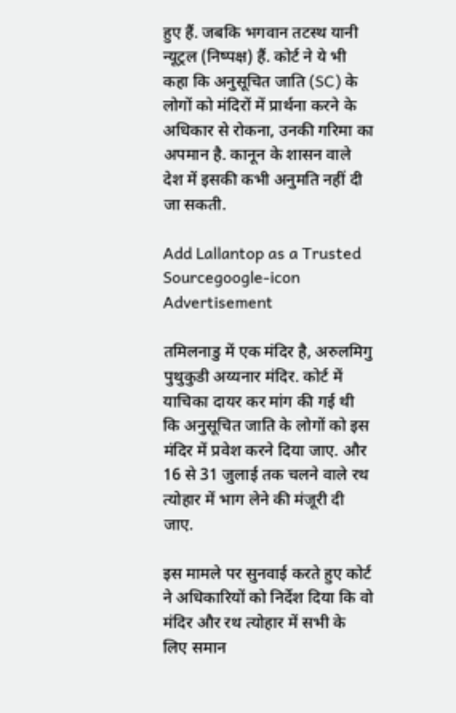हुए हैं. जबकि भगवान तटस्थ यानी न्यूट्रल (निष्पक्ष) हैं. कोर्ट ने ये भी कहा कि अनुसूचित जाति (SC) के लोगों को मंदिरों में प्रार्थना करने के अधिकार से रोकना, उनकी गरिमा का अपमान है. कानून के शासन वाले देश में इसकी कभी अनुमति नहीं दी जा सकती.

Add Lallantop as a Trusted Sourcegoogle-icon
Advertisement

तमिलनाडु में एक मंदिर है, अरुलमिगु पुथुकुडी अय्यनार मंदिर. कोर्ट में याचिका दायर कर मांग की गई थी कि अनुसूचित जाति के लोगों को इस मंदिर में प्रवेश करने दिया जाए. और 16 से 31 जुलाई तक चलने वाले रथ त्योहार में भाग लेने की मंजूरी दी जाए.

इस मामले पर सुनवाई करते हुए कोर्ट ने अधिकारियों को निर्देश दिया कि वो मंदिर और रथ त्योहार में सभी के लिए समान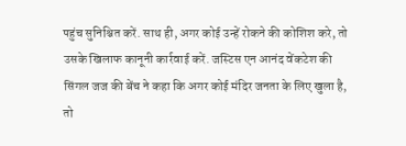पहुंच सुनिश्चित करें. साथ ही, अगर कोई उन्हें रोकने की कोशिश करे, तो उसके खिलाफ कानूनी कार्रवाई करें. जस्टिस एन आनंद वेंकटेश की सिंगल जज की बेंच ने कहा कि अगर कोई मंदिर जनता के लिए खुला है, तो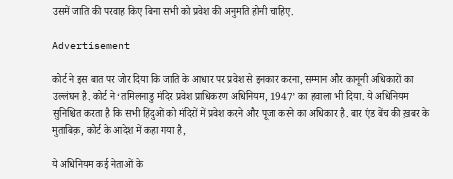उसमें जाति की परवाह किए बिना सभी को प्रवेश की अनुमति होनी चाहिए.

Advertisement

कोर्ट ने इस बात पर जोर दिया कि जाति के आधार पर प्रवेश से इनकार करना, सम्मान और कानूनी अधिकारों का उल्लंघन है. कोर्ट ने ‘तमिलनाडु मंदिर प्रवेश प्राधिकरण अधिनियम, 1947’ का हवाला भी दिया. ये अधिनियम सुनिश्चित करता है कि सभी हिंदुओं को मंदिरों में प्रवेश करने और पूजा करने का अधिकार है. बार एंड बेंच की ख़बर के मुताबिक़, कोर्ट के आदेश में कहा गया है,

ये अधिनियम कई नेताओं के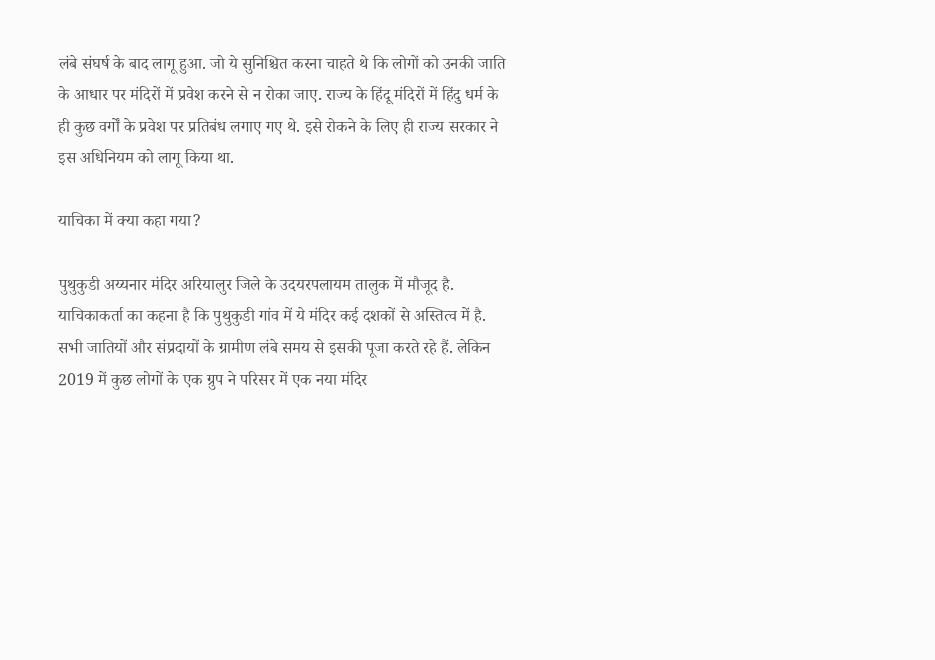लंबे संघर्ष के बाद लागू हुआ. जो ये सुनिश्चित करना चाहते थे कि लोगों को उनकी जाति के आधार पर मंदिरों में प्रवेश करने से न रोका जाए. राज्य के हिंदू मंदिरों में हिंदु धर्म के ही कुछ वर्गों के प्रवेश पर प्रतिबंध लगाए गए थे. इसे रोकने के लिए ही राज्य सरकार ने इस अधिनियम को लागू किया था.

याचिका में क्या कहा गया?

पुथुकुडी अय्यनार मंदिर अरियालुर जिले के उदयरपलायम तालुक में मौजूद है. याचिकाकर्ता का कहना है कि पुथुकुडी गांव में ये मंदिर कई दशकों से अस्तित्व में है. सभी जातियों और संप्रदायों के ग्रामीण लंबे समय से इसकी पूजा करते रहे हैं. लेकिन 2019 में कुछ लोगों के एक ग्रुप ने परिसर में एक नया मंदिर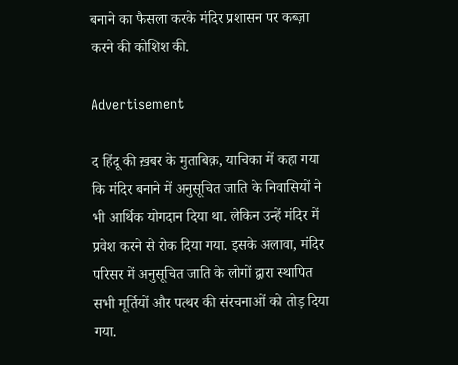बनाने का फैसला करके मंदिर प्रशासन पर कब्ज़ा करने की कोशिश की.

Advertisement

द हिंदू की ख़बर के मुताबिक़, याचिका में कहा गया कि मंदिर बनाने में अनुसूचित जाति के निवासियों ने भी आर्थिक योगदान दिया था. लेकिन उन्हें मंदिर में प्रवेश करने से रोक दिया गया. इसके अलावा, मंदिर परिसर में अनुसूचित जाति के लोगों द्वारा स्थापित सभी मूर्तियों और पत्थर की संरचनाओं को तोड़ दिया गया.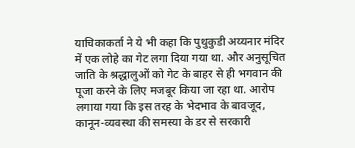याचिकाकर्ता ने ये भी कहा कि पुथुकुडी अय्यनार मंदिर में एक लोहे का गेट लगा दिया गया था. और अनुसूचित जाति के श्रद्धालुओं को गेट के बाहर से ही भगवान की पूजा करने के लिए मजबूर किया जा रहा था. आरोप लगाया गया कि इस तरह के भेदभाव के बावजूद, कानून-व्यवस्था की समस्या के डर से सरकारी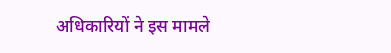अधिकारियों ने इस मामले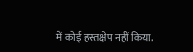में कोई हस्तक्षेप नहीं किया.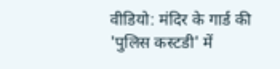वीडियो: मंदिर के गार्ड की 'पुलिस कस्टडी' में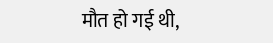मौत हो गई थी,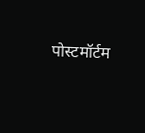पोस्टमॉर्टम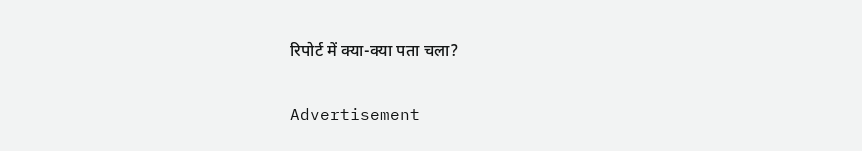रिपोर्ट में क्या-क्या पता चला?

Advertisement